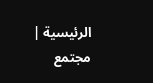الرئيسية | مجتمع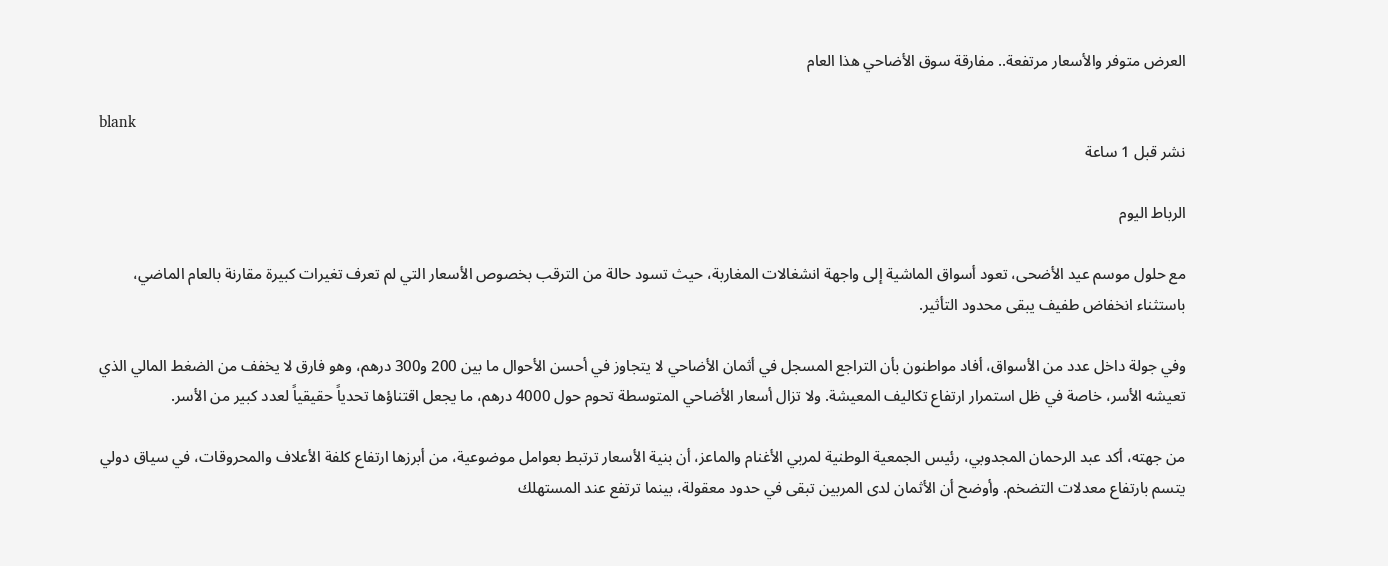العرض متوفر والأسعار مرتفعة.. مفارقة سوق الأضاحي هذا العام

blank
نشر قبل 1 ساعة

الرباط اليوم

مع حلول موسم عيد الأضحى، تعود أسواق الماشية إلى واجهة انشغالات المغاربة، حيث تسود حالة من الترقب بخصوص الأسعار التي لم تعرف تغيرات كبيرة مقارنة بالعام الماضي، باستثناء انخفاض طفيف يبقى محدود التأثير.

وفي جولة داخل عدد من الأسواق، أفاد مواطنون بأن التراجع المسجل في أثمان الأضاحي لا يتجاوز في أحسن الأحوال ما بين 200 و300 درهم، وهو فارق لا يخفف من الضغط المالي الذي تعيشه الأسر، خاصة في ظل استمرار ارتفاع تكاليف المعيشة. ولا تزال أسعار الأضاحي المتوسطة تحوم حول 4000 درهم، ما يجعل اقتناؤها تحدياً حقيقياً لعدد كبير من الأسر.

من جهته، أكد عبد الرحمان المجدوبي، رئيس الجمعية الوطنية لمربي الأغنام والماعز، أن بنية الأسعار ترتبط بعوامل موضوعية، من أبرزها ارتفاع كلفة الأعلاف والمحروقات، في سياق دولي يتسم بارتفاع معدلات التضخم. وأوضح أن الأثمان لدى المربين تبقى في حدود معقولة، بينما ترتفع عند المستهلك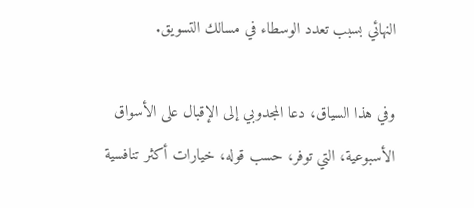النهائي بسبب تعدد الوسطاء في مسالك التسويق.

وفي هذا السياق، دعا المجدوبي إلى الإقبال على الأسواق الأسبوعية، التي توفر، حسب قوله، خيارات أكثر تنافسية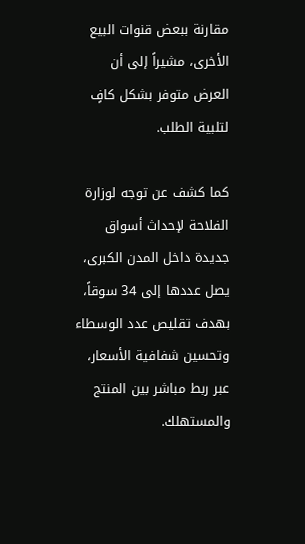مقارنة ببعض قنوات البيع الأخرى، مشيراً إلى أن العرض متوفر بشكل كافٍ لتلبية الطلب.

كما كشف عن توجه لوزارة الفلاحة لإحداث أسواق جديدة داخل المدن الكبرى، يصل عددها إلى 34 سوقاً، بهدف تقليص عدد الوسطاء وتحسين شفافية الأسعار، عبر ربط مباشر بين المنتج والمستهلك.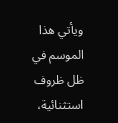ويأتي هذا الموسم في ظل ظروف استثنائية،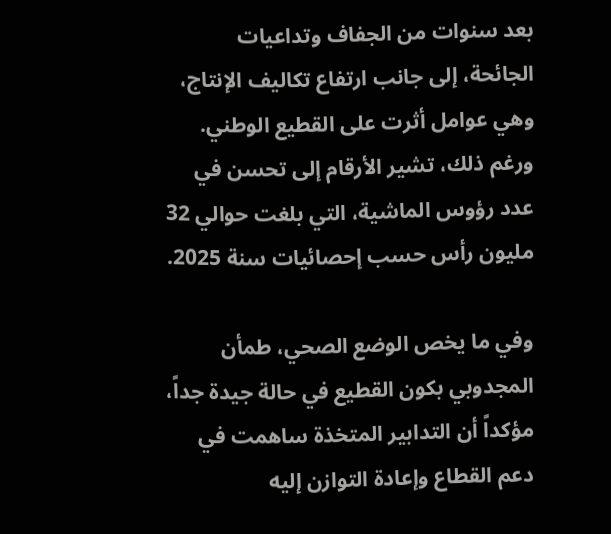بعد سنوات من الجفاف وتداعيات الجائحة، إلى جانب ارتفاع تكاليف الإنتاج، وهي عوامل أثرت على القطيع الوطني. ورغم ذلك، تشير الأرقام إلى تحسن في عدد رؤوس الماشية، التي بلغت حوالي 32 مليون رأس حسب إحصائيات سنة 2025.

وفي ما يخص الوضع الصحي، طمأن المجدوبي بكون القطيع في حالة جيدة جداً، مؤكداً أن التدابير المتخذة ساهمت في دعم القطاع وإعادة التوازن إليه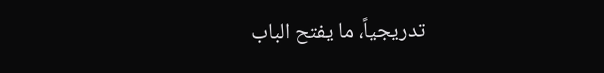تدريجياً، ما يفتح الباب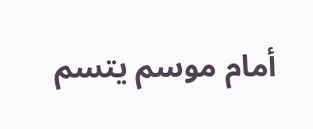أمام موسم يتسم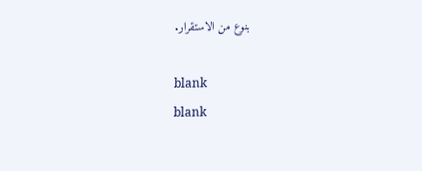بنوع من الاستقرار.

blank
blank